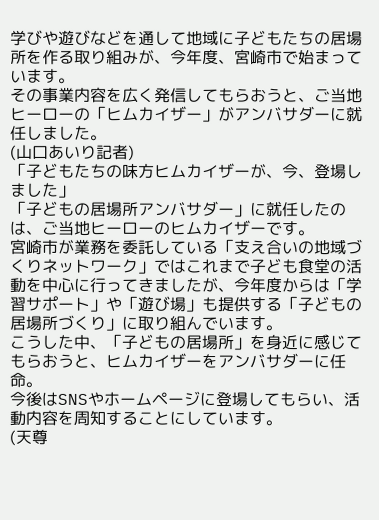学びや遊びなどを通して地域に子どもたちの居場所を作る取り組みが、今年度、宮崎市で始まっています。
その事業内容を広く発信してもらおうと、ご当地ヒーローの「ヒムカイザー」がアンバサダーに就任しました。
(山口あいり記者)
「子どもたちの味方ヒムカイザーが、今、登場しました」
「子どもの居場所アンバサダー」に就任したのは、ご当地ヒーローのヒムカイザーです。
宮崎市が業務を委託している「支え合いの地域づくりネットワーク」ではこれまで子ども食堂の活動を中心に行ってきましたが、今年度からは「学習サポート」や「遊び場」も提供する「子どもの居場所づくり」に取り組んでいます。
こうした中、「子どもの居場所」を身近に感じてもらおうと、ヒムカイザーをアンバサダーに任命。
今後はSNSやホームページに登場してもらい、活動内容を周知することにしています。
(天尊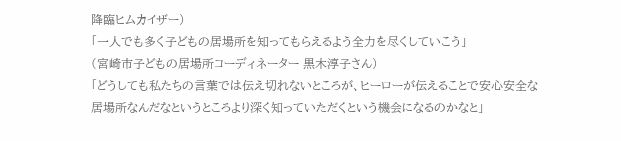降臨ヒムカイザー)
「一人でも多く子どもの居場所を知ってもらえるよう全力を尽くしていこう」
(宮崎市子どもの居場所コーディネーター 黒木淳子さん)
「どうしても私たちの言葉では伝え切れないところが、ヒーローが伝えることで安心安全な居場所なんだなというところより深く知っていただくという機会になるのかなと」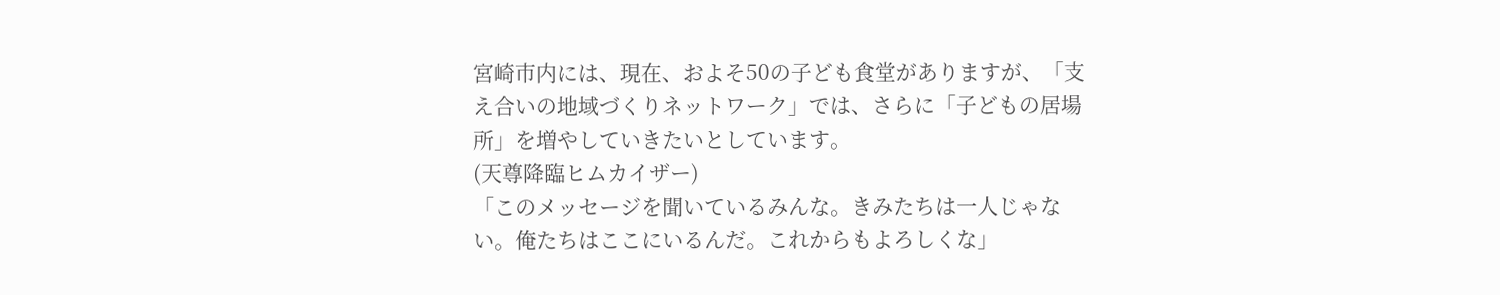宮崎市内には、現在、およそ50の子ども食堂がありますが、「支え合いの地域づくりネットワーク」では、さらに「子どもの居場所」を増やしていきたいとしています。
(天尊降臨ヒムカイザー)
「このメッセージを聞いているみんな。きみたちは一人じゃない。俺たちはここにいるんだ。これからもよろしくな」